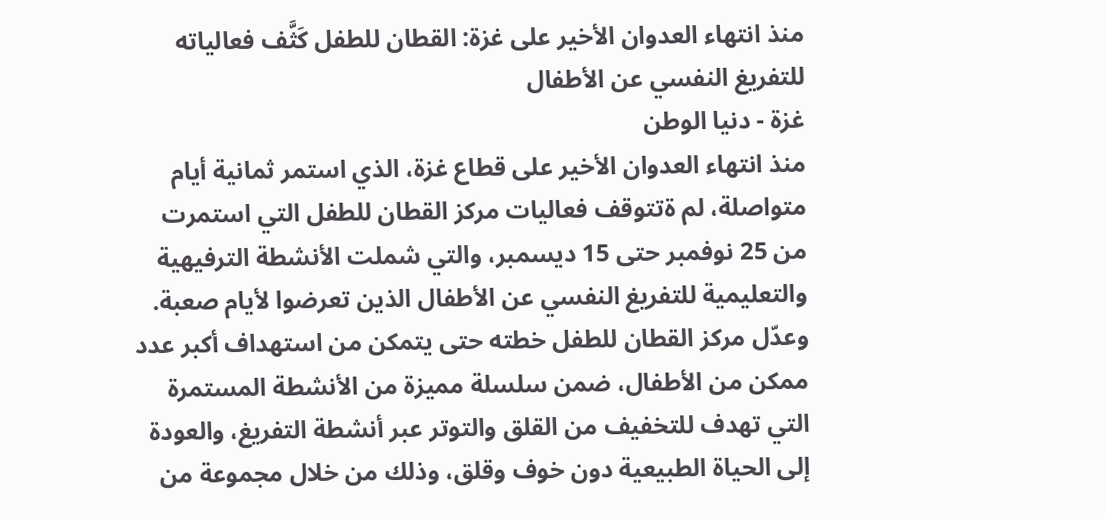منذ انتهاء العدوان الأخير على غزة: القطان للطفل كَثَّف فعالياته للتفريغ النفسي عن الأطفال
غزة - دنيا الوطن
منذ انتهاء العدوان الأخير على قطاع غزة، الذي استمر ثمانية أيام متواصلة، لم ةتتوقف فعاليات مركز القطان للطفل التي استمرت من 25 نوفمبر حتى 15 ديسمبر، والتي شملت الأنشطة الترفيهية والتعليمية للتفريغ النفسي عن الأطفال الذين تعرضوا لأيام صعبة.
وعدّل مركز القطان للطفل خطته حتى يتمكن من استهداف أكبر عدد ممكن من الأطفال، ضمن سلسلة مميزة من الأنشطة المستمرة التي تهدف للتخفيف من القلق والتوتر عبر أنشطة التفريغ، والعودة إلى الحياة الطبيعية دون خوف وقلق، وذلك من خلال مجموعة من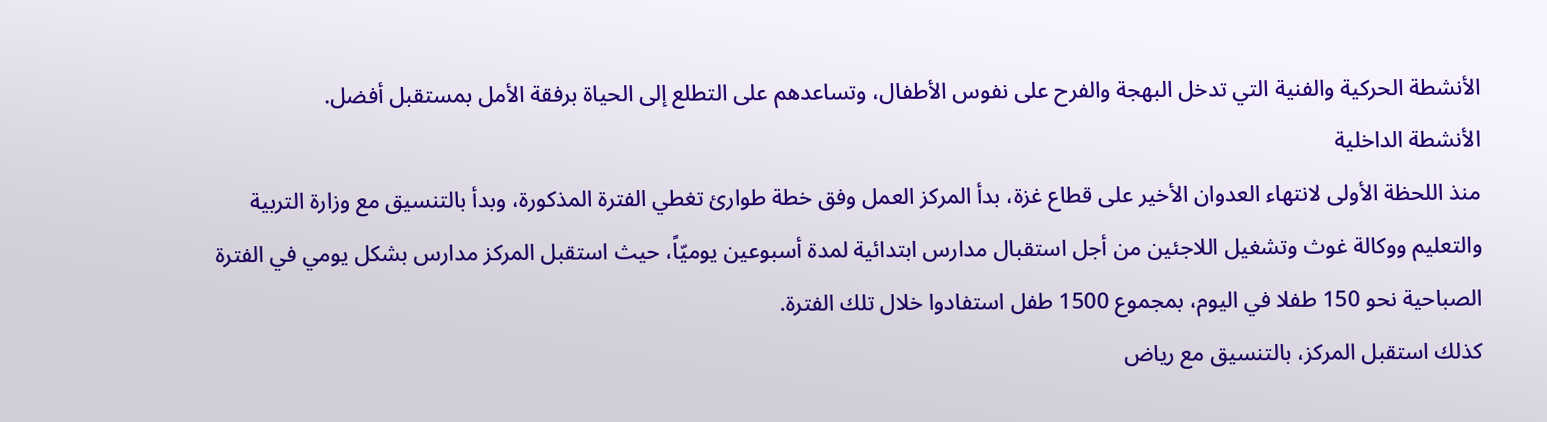الأنشطة الحركية والفنية التي تدخل البهجة والفرح على نفوس الأطفال، وتساعدهم على التطلع إلى الحياة برفقة الأمل بمستقبل أفضل.
الأنشطة الداخلية
منذ اللحظة الأولى لانتهاء العدوان الأخير على قطاع غزة، بدأ المركز العمل وفق خطة طوارئ تغطي الفترة المذكورة، وبدأ بالتنسيق مع وزارة التربية والتعليم ووكالة غوث وتشغيل اللاجئين من أجل استقبال مدارس ابتدائية لمدة أسبوعين يوميّاً، حيث استقبل المركز مدارس بشكل يومي في الفترة الصباحية نحو 150 طفلا في اليوم، بمجموع 1500 طفل استفادوا خلال تلك الفترة.
كذلك استقبل المركز، بالتنسيق مع رياض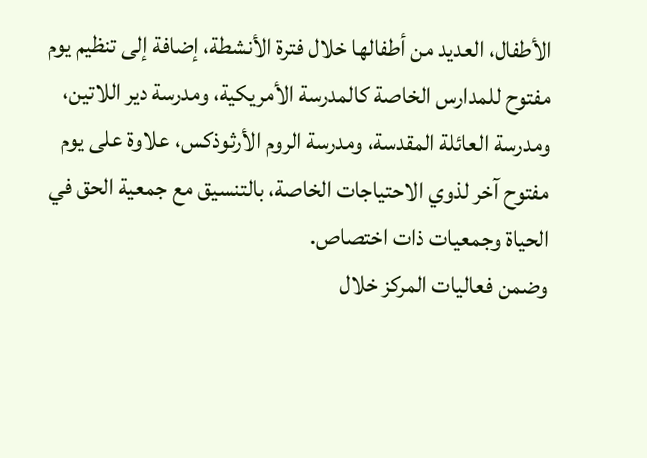الأطفال، العديد من أطفالها خلال فترة الأنشطة، إضافة إلى تنظيم يوم مفتوح للمدارس الخاصة كالمدرسة الأمريكية، ومدرسة دير اللاتين، ومدرسة العائلة المقدسة، ومدرسة الروم الأرثوذكس، علاوة على يوم مفتوح آخر لذوي الاحتياجات الخاصة، بالتنسيق مع جمعية الحق في الحياة وجمعيات ذات اختصاص.
وضمن فعاليات المركز خلال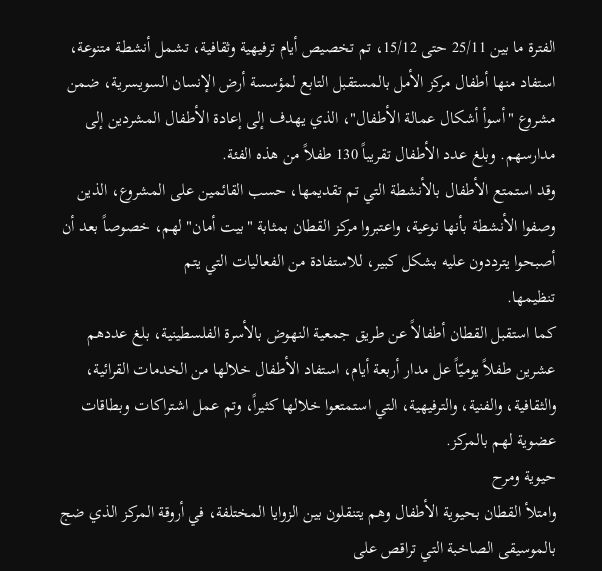الفترة ما بين 25/11 حتى 15/12، تم تخصيص أيام ترفيهية وثقافية، تشمل أنشطة متنوعة، استفاد منها أطفال مركز الأمل بالمستقبل التابع لمؤسسة أرض الإنسان السويسرية، ضمن مشروع "أسوأ أشكال عمالة الأطفال"، الذي يهدف إلى إعادة الأطفال المشردين إلى مدارسهم. وبلغ عدد الأطفال تقريباً 130 طفلاً من هذه الفئة.
وقد استمتع الأطفال بالأنشطة التي تم تقديمها، حسب القائمين على المشروع، الذين وصفوا الأنشطة بأنها نوعية، واعتبروا مركز القطان بمثابة "بيت أمان" لهم، خصوصاً بعد أن أصبحوا يترددون عليه بشكل كبير، للاستفادة من الفعاليات التي يتم
تنظيمها.
كما استقبل القطان أطفالاً عن طريق جمعية النهوض بالأسرة الفلسطينية، بلغ عددهم عشرين طفلاً يوميّاً عل مدار أربعة أيام، استفاد الأطفال خلالها من الخدمات القرائية، والثقافية، والفنية، والترفيهية، التي استمتعوا خلالها كثيراً، وتم عمل اشتراكات وبطاقات عضوية لهم بالمركز.
حيوية ومرح
وامتلأ القطان بحيوية الأطفال وهم يتنقلون بين الزوايا المختلفة، في أروقة المركز الذي ضج بالموسيقى الصاخبة التي تراقص على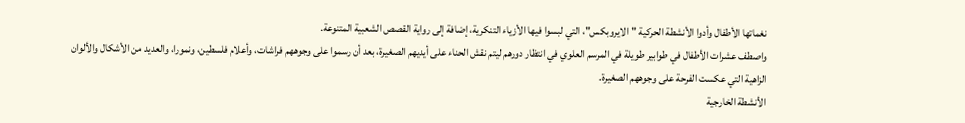نغماتها الأطفال وأدوا الأنشطة الحركية "الايروبكس"، التي لبسوا فيها الأزياء التنكرية، إضافة إلى رواية القصص الشعبية المتنوعة.
واصطف عشرات الأطفال في طوابير طويلة في المرسم العلوي في انتظار دورهم ليتم نقش الحناء على أيديهم الصغيرة، بعد أن رسموا على وجوههم فراشات، وأعلام فلسطين، ونمورا، والعديد من الأشكال والألوان الزاهية التي عكست الفرحة على وجوههم الصغيرة.
الأنشطة الخارجية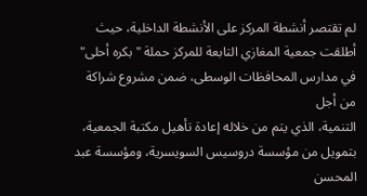لم تقتصر أنشطة المركز على الأنشطة الداخلية، حيث أطلقت جمعية المغازي التابعة للمركز حملة "بكره أحلى" في مدارس المحافظات الوسطى، ضمن مشروع شراكة من أجل
التنمية، الذي يتم من خلاله إعادة تأهيل مكتبة الجمعية، بتمويل من مؤسسة دروسيس السويسرية، ومؤسسة عبد المحسن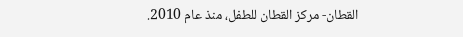القطان- مركز القطان للطفل، منذ عام 2010.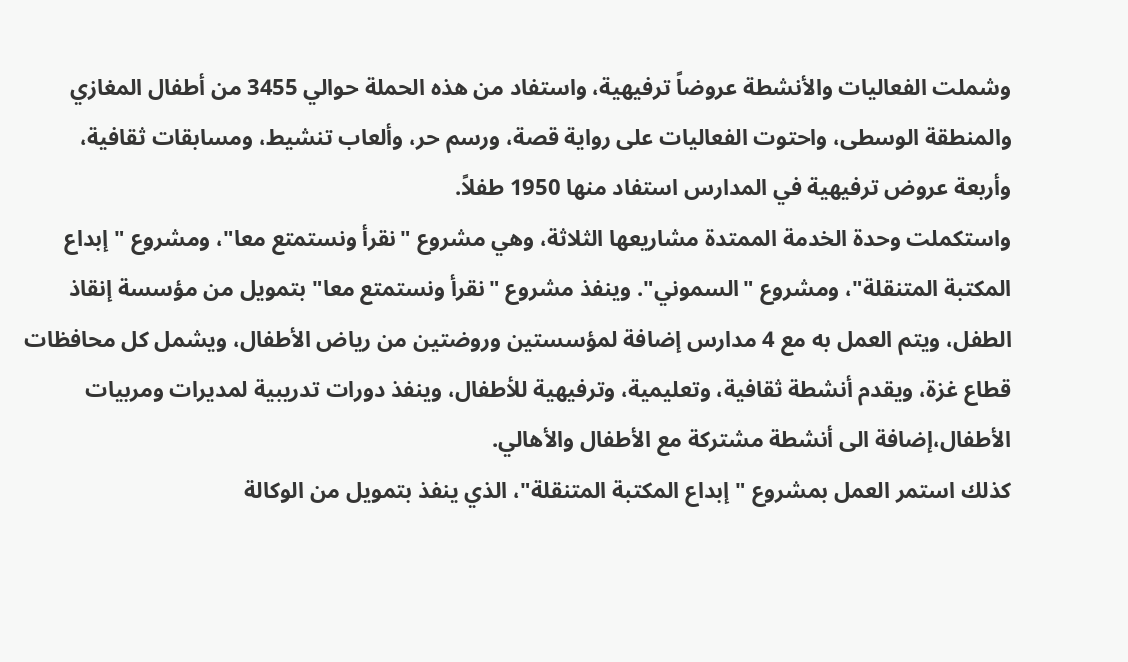وشملت الفعاليات والأنشطة عروضاً ترفيهية، واستفاد من هذه الحملة حوالي 3455 من أطفال المغازي والمنطقة الوسطى، واحتوت الفعاليات على رواية قصة، ورسم حر، وألعاب تنشيط، ومسابقات ثقافية، وأربعة عروض ترفيهية في المدارس استفاد منها 1950 طفلاً.
واستكملت وحدة الخدمة الممتدة مشاريعها الثلاثة، وهي مشروع "نقرأ ونستمتع معا"، ومشروع "إبداع المكتبة المتنقلة"، ومشروع "السموني". وينفذ مشروع "نقرأ ونستمتع معا" بتمويل من مؤسسة إنقاذ الطفل، ويتم العمل به مع 4 مدارس إضافة لمؤسستين وروضتين من رياض الأطفال، ويشمل كل محافظات قطاع غزة، ويقدم أنشطة ثقافية، وتعليمية، وترفيهية للأطفال، وينفذ دورات تدريبية لمديرات ومربيات الأطفال،إضافة الى أنشطة مشتركة مع الأطفال والأهالي.
كذلك استمر العمل بمشروع "إبداع المكتبة المتنقلة"، الذي ينفذ بتمويل من الوكالة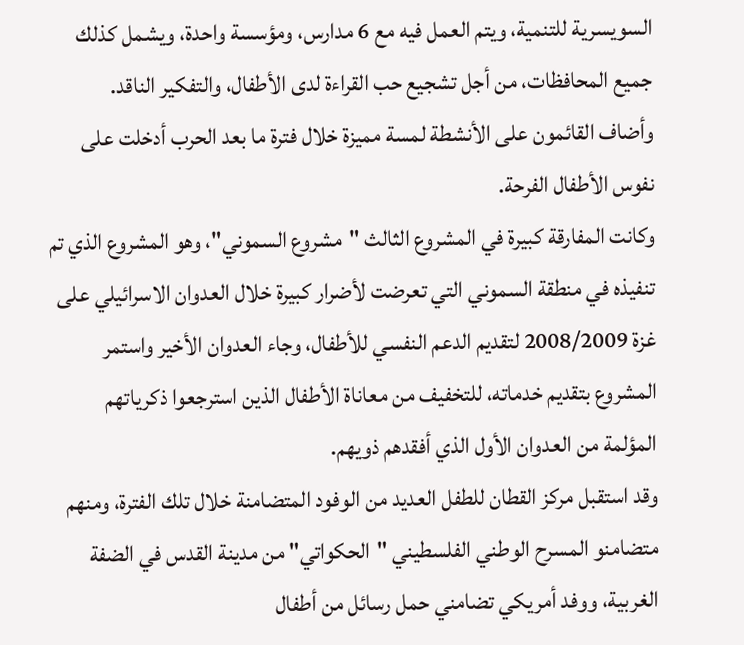السويسرية للتنمية، ويتم العمل فيه مع 6 مدارس، ومؤسسة واحدة، ويشمل كذلك جميع المحافظات، من أجل تشجيع حب القراءة لدى الأطفال، والتفكير الناقد.
وأضاف القائمون على الأنشطة لمسة مميزة خلال فترة ما بعد الحرب أدخلت على نفوس الأطفال الفرحة.
وكانت المفارقة كبيرة في المشروع الثالث "مشروع السموني"، وهو المشروع الذي تم تنفيذه في منطقة السموني التي تعرضت لأضرار كبيرة خلال العدوان الاسرائيلي على غزة 2008/2009 لتقديم الدعم النفسي للأطفال، وجاء العدوان الأخير واستمر المشروع بتقديم خدماته، للتخفيف من معاناة الأطفال الذين استرجعوا ذكرياتهم المؤلمة من العدوان الأول الذي أفقدهم ذويهم.
وقد استقبل مركز القطان للطفل العديد من الوفود المتضامنة خلال تلك الفترة، ومنهم متضامنو المسرح الوطني الفلسطيني "الحكواتي" من مدينة القدس في الضفة الغربية، ووفد أمريكي تضامني حمل رسائل من أطفال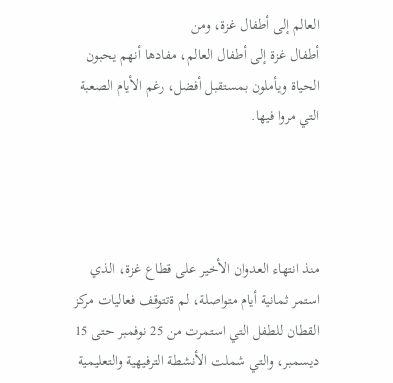العالم إلى أطفال غزة، ومن
أطفال غزة إلى أطفال العالم، مفادها أنهم يحبون الحياة ويأملون بمستقبل أفضل، رغم الأيام الصعبة التي مروا فيها.




منذ انتهاء العدوان الأخير على قطاع غزة، الذي استمر ثمانية أيام متواصلة، لم ةتتوقف فعاليات مركز القطان للطفل التي استمرت من 25 نوفمبر حتى 15 ديسمبر، والتي شملت الأنشطة الترفيهية والتعليمية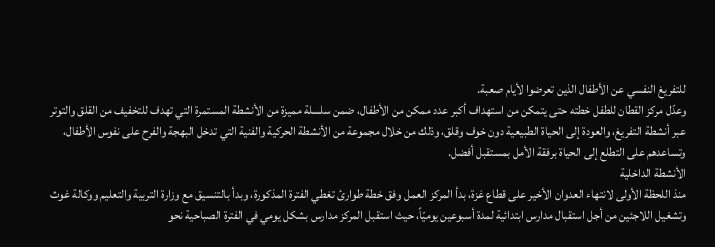للتفريغ النفسي عن الأطفال الذين تعرضوا لأيام صعبة.
وعدّل مركز القطان للطفل خطته حتى يتمكن من استهداف أكبر عدد ممكن من الأطفال، ضمن سلسلة مميزة من الأنشطة المستمرة التي تهدف للتخفيف من القلق والتوتر عبر أنشطة التفريغ، والعودة إلى الحياة الطبيعية دون خوف وقلق، وذلك من خلال مجموعة من الأنشطة الحركية والفنية التي تدخل البهجة والفرح على نفوس الأطفال، وتساعدهم على التطلع إلى الحياة برفقة الأمل بمستقبل أفضل.
الأنشطة الداخلية
منذ اللحظة الأولى لانتهاء العدوان الأخير على قطاع غزة، بدأ المركز العمل وفق خطة طوارئ تغطي الفترة المذكورة، وبدأ بالتنسيق مع وزارة التربية والتعليم ووكالة غوث وتشغيل اللاجئين من أجل استقبال مدارس ابتدائية لمدة أسبوعين يوميّاً، حيث استقبل المركز مدارس بشكل يومي في الفترة الصباحية نحو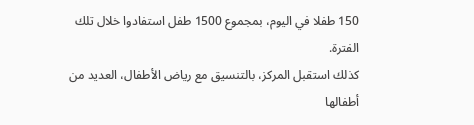150 طفلا في اليوم، بمجموع 1500 طفل استفادوا خلال تلك الفترة.
كذلك استقبل المركز، بالتنسيق مع رياض الأطفال، العديد من أطفالها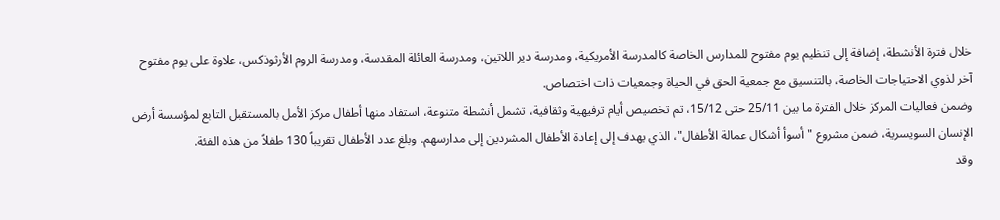خلال فترة الأنشطة، إضافة إلى تنظيم يوم مفتوح للمدارس الخاصة كالمدرسة الأمريكية، ومدرسة دير اللاتين، ومدرسة العائلة المقدسة، ومدرسة الروم الأرثوذكس، علاوة على يوم مفتوح آخر لذوي الاحتياجات الخاصة، بالتنسيق مع جمعية الحق في الحياة وجمعيات ذات اختصاص.
وضمن فعاليات المركز خلال الفترة ما بين 25/11 حتى 15/12، تم تخصيص أيام ترفيهية وثقافية، تشمل أنشطة متنوعة، استفاد منها أطفال مركز الأمل بالمستقبل التابع لمؤسسة أرض الإنسان السويسرية، ضمن مشروع "أسوأ أشكال عمالة الأطفال"، الذي يهدف إلى إعادة الأطفال المشردين إلى مدارسهم. وبلغ عدد الأطفال تقريباً 130 طفلاً من هذه الفئة.
وقد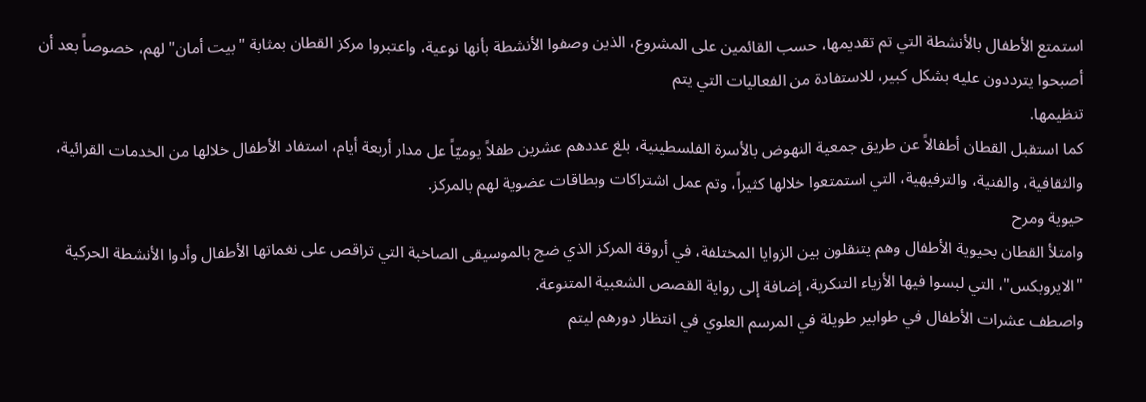استمتع الأطفال بالأنشطة التي تم تقديمها، حسب القائمين على المشروع، الذين وصفوا الأنشطة بأنها نوعية، واعتبروا مركز القطان بمثابة "بيت أمان" لهم، خصوصاً بعد أن أصبحوا يترددون عليه بشكل كبير، للاستفادة من الفعاليات التي يتم
تنظيمها.
كما استقبل القطان أطفالاً عن طريق جمعية النهوض بالأسرة الفلسطينية، بلغ عددهم عشرين طفلاً يوميّاً عل مدار أربعة أيام، استفاد الأطفال خلالها من الخدمات القرائية، والثقافية، والفنية، والترفيهية، التي استمتعوا خلالها كثيراً، وتم عمل اشتراكات وبطاقات عضوية لهم بالمركز.
حيوية ومرح
وامتلأ القطان بحيوية الأطفال وهم يتنقلون بين الزوايا المختلفة، في أروقة المركز الذي ضج بالموسيقى الصاخبة التي تراقص على نغماتها الأطفال وأدوا الأنشطة الحركية "الايروبكس"، التي لبسوا فيها الأزياء التنكرية، إضافة إلى رواية القصص الشعبية المتنوعة.
واصطف عشرات الأطفال في طوابير طويلة في المرسم العلوي في انتظار دورهم ليتم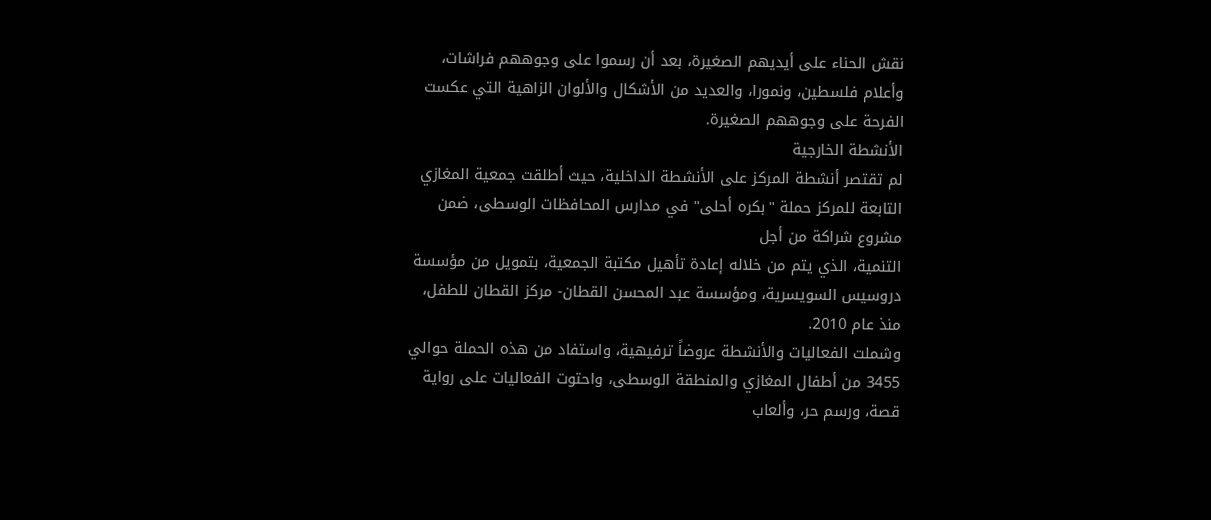نقش الحناء على أيديهم الصغيرة، بعد أن رسموا على وجوههم فراشات، وأعلام فلسطين، ونمورا، والعديد من الأشكال والألوان الزاهية التي عكست الفرحة على وجوههم الصغيرة.
الأنشطة الخارجية
لم تقتصر أنشطة المركز على الأنشطة الداخلية، حيث أطلقت جمعية المغازي التابعة للمركز حملة "بكره أحلى" في مدارس المحافظات الوسطى، ضمن مشروع شراكة من أجل
التنمية، الذي يتم من خلاله إعادة تأهيل مكتبة الجمعية، بتمويل من مؤسسة دروسيس السويسرية، ومؤسسة عبد المحسن القطان- مركز القطان للطفل، منذ عام 2010.
وشملت الفعاليات والأنشطة عروضاً ترفيهية، واستفاد من هذه الحملة حوالي 3455 من أطفال المغازي والمنطقة الوسطى، واحتوت الفعاليات على رواية قصة، ورسم حر، وألعاب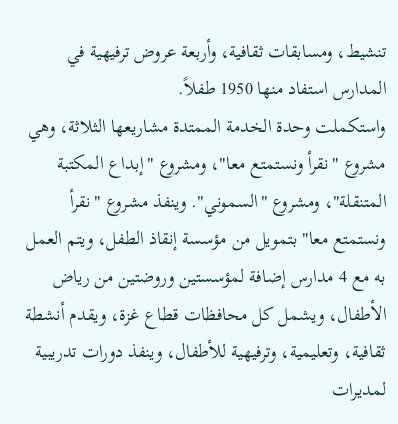تنشيط، ومسابقات ثقافية، وأربعة عروض ترفيهية في المدارس استفاد منها 1950 طفلاً.
واستكملت وحدة الخدمة الممتدة مشاريعها الثلاثة، وهي مشروع "نقرأ ونستمتع معا"، ومشروع "إبداع المكتبة المتنقلة"، ومشروع "السموني". وينفذ مشروع "نقرأ ونستمتع معا" بتمويل من مؤسسة إنقاذ الطفل، ويتم العمل به مع 4 مدارس إضافة لمؤسستين وروضتين من رياض الأطفال، ويشمل كل محافظات قطاع غزة، ويقدم أنشطة ثقافية، وتعليمية، وترفيهية للأطفال، وينفذ دورات تدريبية لمديرات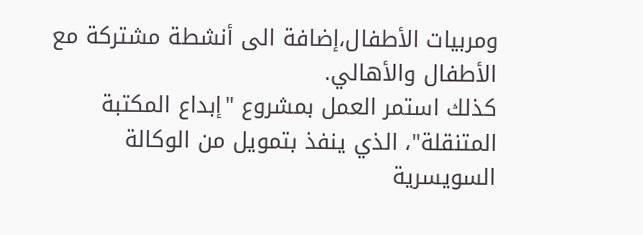ومربيات الأطفال،إضافة الى أنشطة مشتركة مع الأطفال والأهالي.
كذلك استمر العمل بمشروع "إبداع المكتبة المتنقلة"، الذي ينفذ بتمويل من الوكالة السويسرية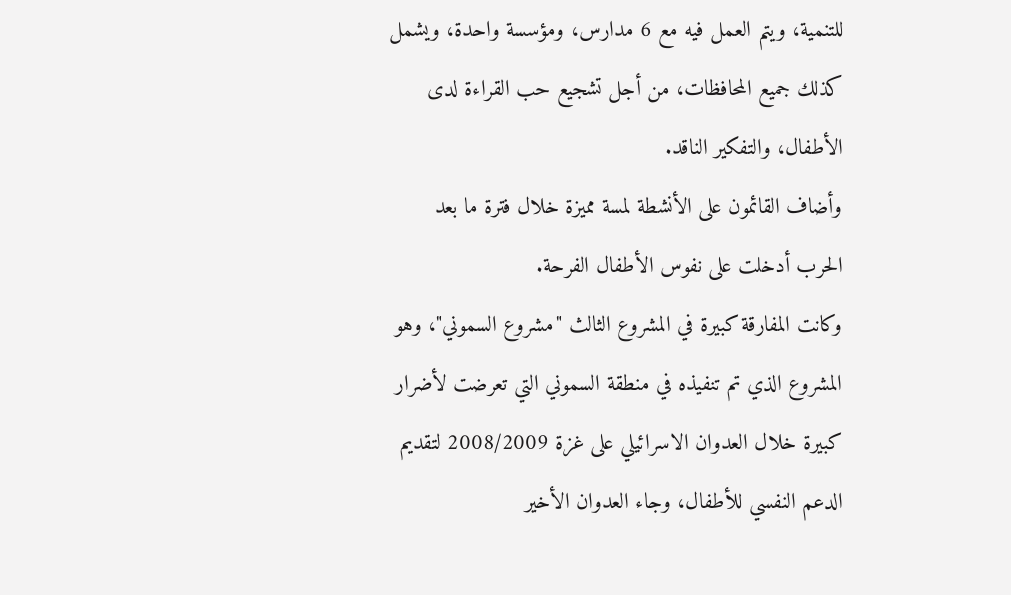للتنمية، ويتم العمل فيه مع 6 مدارس، ومؤسسة واحدة، ويشمل كذلك جميع المحافظات، من أجل تشجيع حب القراءة لدى الأطفال، والتفكير الناقد.
وأضاف القائمون على الأنشطة لمسة مميزة خلال فترة ما بعد الحرب أدخلت على نفوس الأطفال الفرحة.
وكانت المفارقة كبيرة في المشروع الثالث "مشروع السموني"، وهو المشروع الذي تم تنفيذه في منطقة السموني التي تعرضت لأضرار كبيرة خلال العدوان الاسرائيلي على غزة 2008/2009 لتقديم الدعم النفسي للأطفال، وجاء العدوان الأخير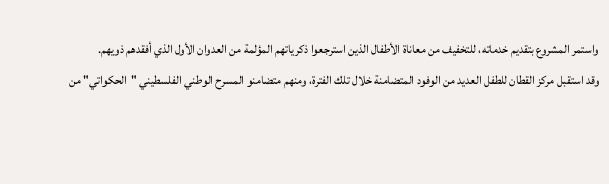واستمر المشروع بتقديم خدماته، للتخفيف من معاناة الأطفال الذين استرجعوا ذكرياتهم المؤلمة من العدوان الأول الذي أفقدهم ذويهم.
وقد استقبل مركز القطان للطفل العديد من الوفود المتضامنة خلال تلك الفترة، ومنهم متضامنو المسرح الوطني الفلسطيني "الحكواتي" من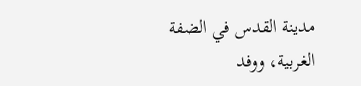مدينة القدس في الضفة الغربية، ووفد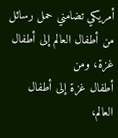أمريكي تضامني حمل رسائل من أطفال العالم إلى أطفال غزة، ومن
أطفال غزة إلى أطفال العالم،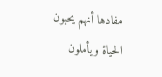مفادها أنهم يحبون الحياة ويأملون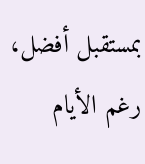بمستقبل أفضل، رغم الأيام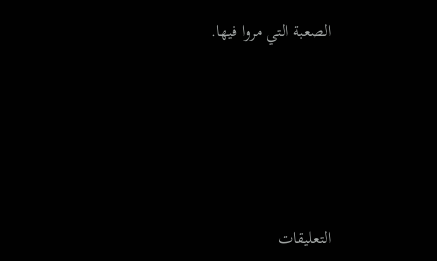الصعبة التي مروا فيها.





التعليقات